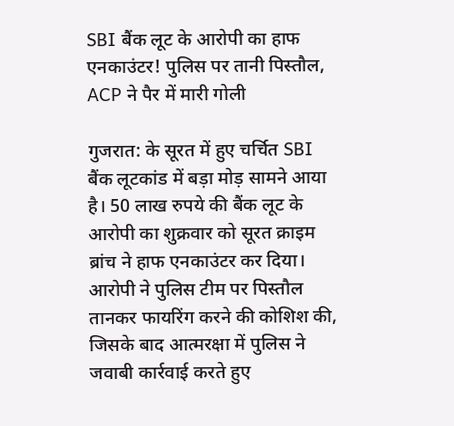SBI बैंक लूट के आरोपी का हाफ एनकाउंटर! पुलिस पर तानी पिस्तौल, ACP ने पैर में मारी गोली

गुजरात: के सूरत में हुए चर्चित SBI बैंक लूटकांड में बड़ा मोड़ सामने आया है। 50 लाख रुपये की बैंक लूट के आरोपी का शुक्रवार को सूरत क्राइम ब्रांच ने हाफ एनकाउंटर कर दिया। आरोपी ने पुलिस टीम पर पिस्तौल तानकर फायरिंग करने की कोशिश की, जिसके बाद आत्मरक्षा में पुलिस ने जवाबी कार्रवाई करते हुए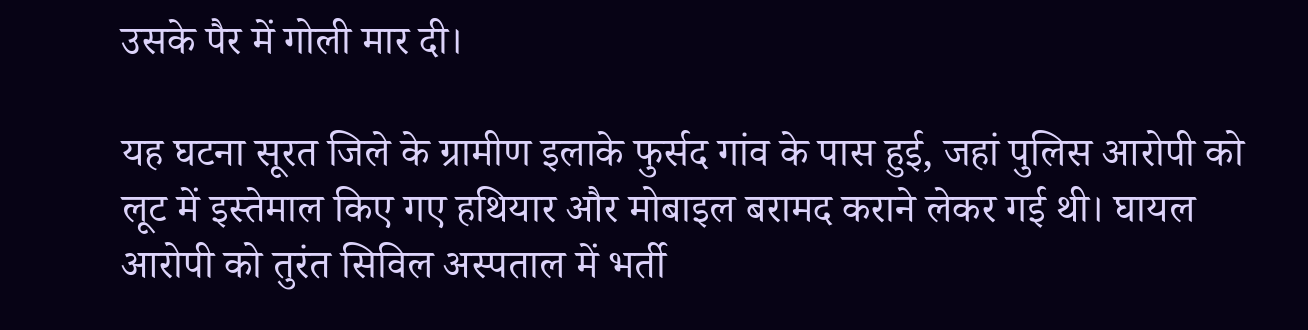उसके पैर में गोली मार दी।

यह घटना सूरत जिले के ग्रामीण इलाके फुर्सद गांव के पास हुई, जहां पुलिस आरोपी को लूट में इस्तेमाल किए गए हथियार और मोबाइल बरामद कराने लेकर गई थी। घायल आरोपी को तुरंत सिविल अस्पताल में भर्ती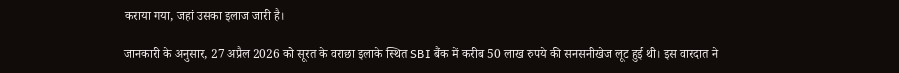कराया गया, जहां उसका इलाज जारी है।

जानकारी के अनुसार, 27 अप्रैल 2026 को सूरत के वराछा इलाके स्थित SBI बैंक में करीब 50 लाख रुपये की सनसनीखेज लूट हुई थी। इस वारदात ने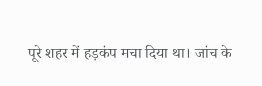पूरे शहर में हड़कंप मचा दिया था। जांच के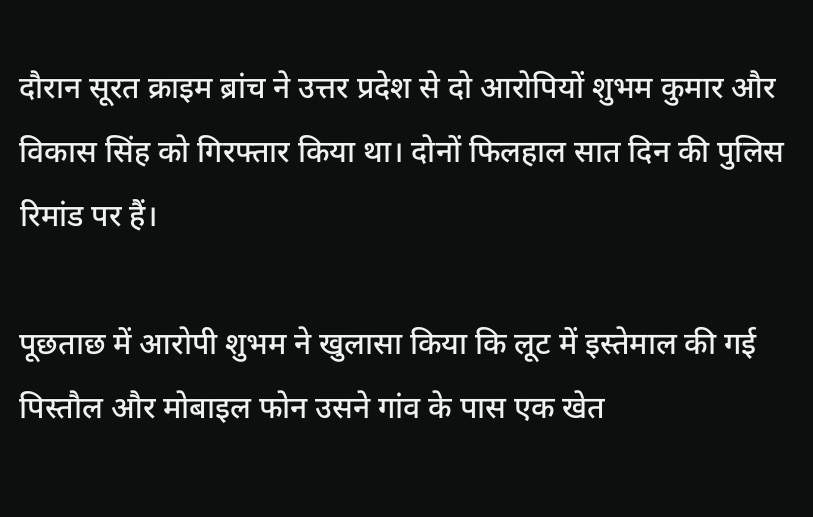दौरान सूरत क्राइम ब्रांच ने उत्तर प्रदेश से दो आरोपियों शुभम कुमार और विकास सिंह को गिरफ्तार किया था। दोनों फिलहाल सात दिन की पुलिस रिमांड पर हैं।

पूछताछ में आरोपी शुभम ने खुलासा किया कि लूट में इस्तेमाल की गई पिस्तौल और मोबाइल फोन उसने गांव के पास एक खेत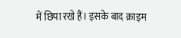में छिपा रखे हैं। इसके बाद क्राइम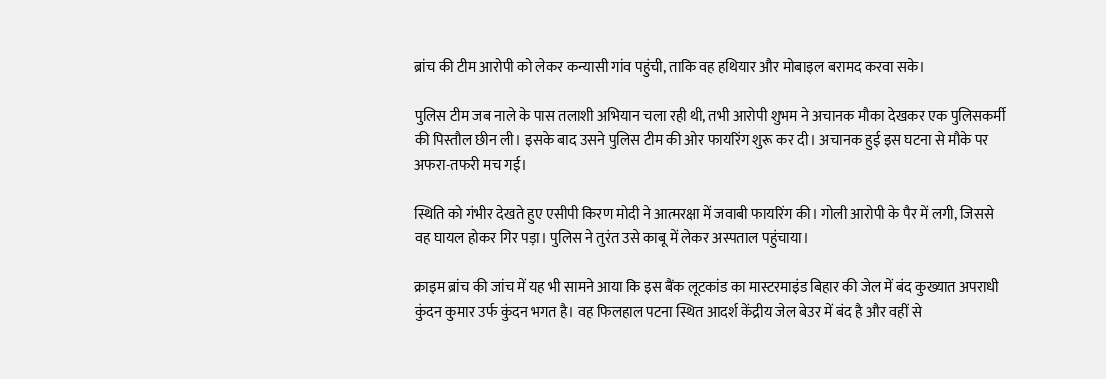ब्रांच की टीम आरोपी को लेकर कन्यासी गांव पहुंची, ताकि वह हथियार और मोबाइल बरामद करवा सके।

पुलिस टीम जब नाले के पास तलाशी अभियान चला रही थी, तभी आरोपी शुभम ने अचानक मौका देखकर एक पुलिसकर्मी की पिस्तौल छीन ली। इसके बाद उसने पुलिस टीम की ओर फायरिंग शुरू कर दी। अचानक हुई इस घटना से मौके पर अफरा-तफरी मच गई।

स्थिति को गंभीर देखते हुए एसीपी किरण मोदी ने आत्मरक्षा में जवाबी फायरिंग की। गोली आरोपी के पैर में लगी, जिससे वह घायल होकर गिर पड़ा। पुलिस ने तुरंत उसे काबू में लेकर अस्पताल पहुंचाया।

क्राइम ब्रांच की जांच में यह भी सामने आया कि इस बैंक लूटकांड का मास्टरमाइंड बिहार की जेल में बंद कुख्यात अपराधी कुंदन कुमार उर्फ कुंदन भगत है। वह फिलहाल पटना स्थित आदर्श केंद्रीय जेल बेउर में बंद है और वहीं से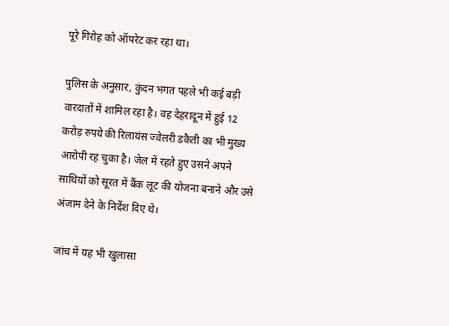पूरे गिरोह को ऑपरेट कर रहा था।

पुलिस के अनुसार, कुंदन भगत पहले भी कई बड़ी वारदातों में शामिल रहा है। वह देहरादून में हुई 12 करोड़ रुपये की रिलायंस ज्वेलरी डकैती का भी मुख्य आरोपी रह चुका है। जेल में रहते हुए उसने अपने साथियों को सूरत में बैंक लूट की योजना बनाने और उसे अंजाम देने के निर्देश दिए थे।

जांच में यह भी खुलासा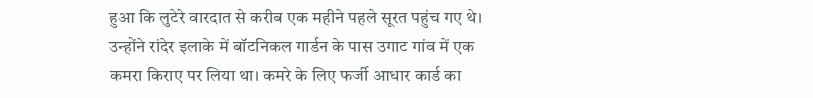हुआ कि लुटेरे वारदात से करीब एक महीने पहले सूरत पहुंच गए थे। उन्होंने रांदेर इलाके में बॉटनिकल गार्डन के पास उगाट गांव में एक कमरा किराए पर लिया था। कमरे के लिए फर्जी आधार कार्ड का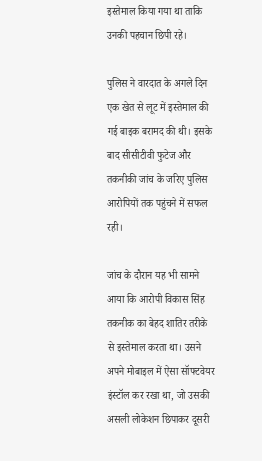इस्तेमाल किया गया था ताकि उनकी पहचान छिपी रहे।

पुलिस ने वारदात के अगले दिन एक खेत से लूट में इस्तेमाल की गई बाइक बरामद की थी। इसके बाद सीसीटीवी फुटेज और तकनीकी जांच के जरिए पुलिस आरोपियों तक पहुंचने में सफल रही।

जांच के दौरान यह भी सामने आया कि आरोपी विकास सिंह तकनीक का बेहद शातिर तरीके से इस्तेमाल करता था। उसने अपने मोबाइल में ऐसा सॉफ्टवेयर इंस्टॉल कर रखा था, जो उसकी असली लोकेशन छिपाकर दूसरी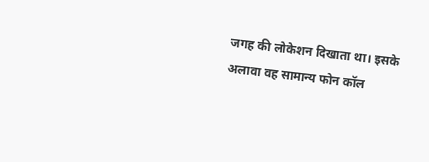जगह की लोकेशन दिखाता था। इसके अलावा वह सामान्य फोन कॉल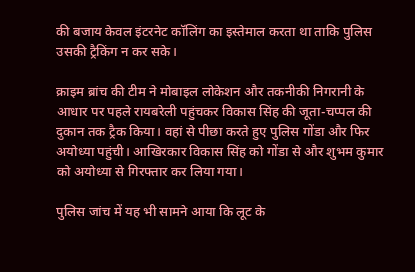की बजाय केवल इंटरनेट कॉलिंग का इस्तेमाल करता था ताकि पुलिस उसकी ट्रैकिंग न कर सके।

क्राइम ब्रांच की टीम ने मोबाइल लोकेशन और तकनीकी निगरानी के आधार पर पहले रायबरेली पहुंचकर विकास सिंह की जूता-चप्पल की दुकान तक ट्रैक किया। वहां से पीछा करते हुए पुलिस गोंडा और फिर अयोध्या पहुंची। आखिरकार विकास सिंह को गोंडा से और शुभम कुमार को अयोध्या से गिरफ्तार कर लिया गया।

पुलिस जांच में यह भी सामने आया कि लूट के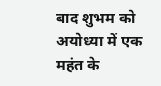बाद शुभम को अयोध्या में एक महंत के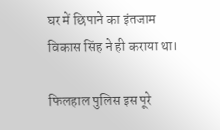घर में छिपाने का इंतजाम विकास सिंह ने ही कराया था।

फिलहाल पुलिस इस पूरे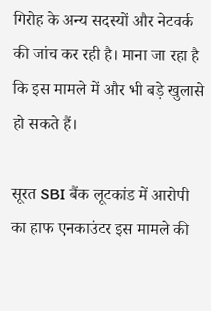गिरोह के अन्य सदस्यों और नेटवर्क की जांच कर रही है। माना जा रहा है कि इस मामले में और भी बड़े खुलासे हो सकते हैं।

सूरत SBI बैंक लूटकांड में आरोपी का हाफ एनकाउंटर इस मामले की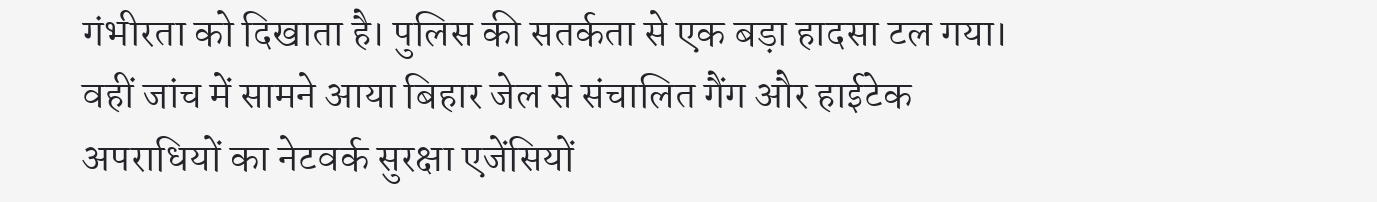गंभीरता को दिखाता है। पुलिस की सतर्कता से एक बड़ा हादसा टल गया। वहीं जांच में सामने आया बिहार जेल से संचालित गैंग और हाईटेक अपराधियों का नेटवर्क सुरक्षा एजेंसियों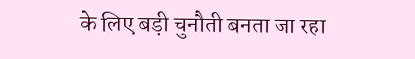के लिए बड़ी चुनौती बनता जा रहा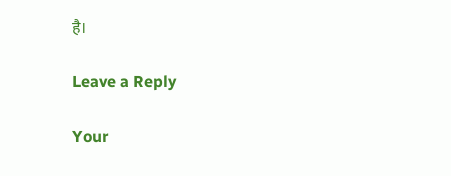है।

Leave a Reply

Your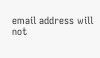email address will not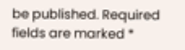be published. Required fields are marked *